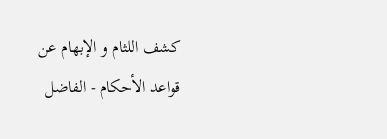كشف اللثام و الإبهام عن قواعد الأحكام - الفاضل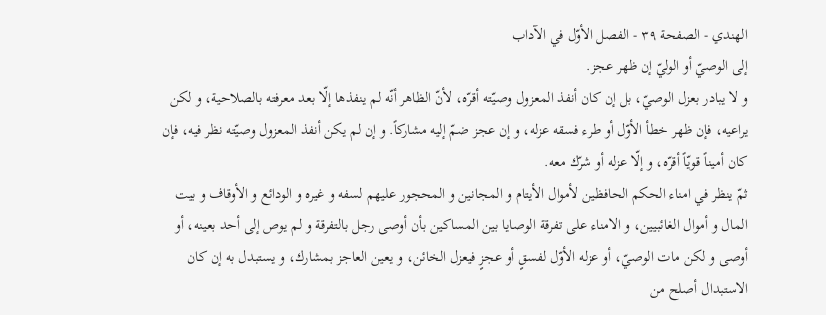الهندي - الصفحة ٣٩ - الفصل الأوّل في الآداب
إلى الوصيّ أو الوليّ إن ظهر عجز.
و لا يبادر بعزل الوصيّ، بل إن كان أنفذ المعزول وصيّته أقرّه، لأنّ الظاهر أنّه لم ينفذها إلّا بعد معرفته بالصلاحية، و لكن يراعيه، فإن ظهر خطأ الأوّل أو طرء فسقه عزله، و إن عجز ضمّ إليه مشاركاً. و إن لم يكن أنفذ المعزول وصيّته نظر فيه، فإن كان أميناً قويّاً أقرّه، و إلّا عزله أو شرّك معه.
ثمّ ينظر في امناء الحكم الحافظين لأموال الأيتام و المجانين و المحجور عليهم لسفه و غيره و الودائع و الأوقاف و بيت المال و أموال الغائبيين، و الامناء على تفرقة الوصايا بين المساكين بأن أوصى رجل بالتفرقة و لم يوص إلى أحد بعينه، أو أوصى و لكن مات الوصيّ، أو عزله الأوّل لفسقٍ أو عجزٍ فيعزل الخائن، و يعين العاجز بمشارك، و يستبدل به إن كان الاستبدال أصلح من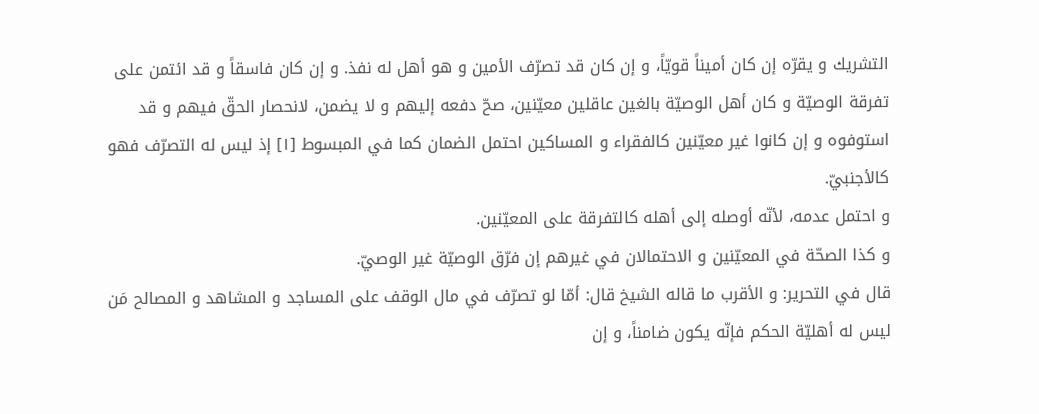التشريك و يقرّه إن كان أميناً قويّاً، و إن كان قد تصرّف الأمين و هو أهل له نفذ. و إن كان فاسقاً و قد ائتمن على تفرقة الوصيّة و كان أهل الوصيّة بالغين عاقلين معيّنين، صحّ دفعه إليهم و لا يضمن، لانحصار الحقّ فيهم و قد استوفوه و إن كانوا غير معيّنين كالفقراء و المساكين احتمل الضمان كما في المبسوط [١] إذ ليس له التصرّف فهو كالأجنبيّ.
و احتمل عدمه، لأنّه أوصله إلى أهله كالتفرقة على المعيّنين.
و كذا الصحّة في المعيّنين و الاحتمالان في غيرهم إن فرّق الوصيّة غير الوصيّ.
قال في التحرير: و الأقرب ما قاله الشيخ قال: أمّا لو تصرّف في مال الوقف على المساجد و المشاهد و المصالح مَن ليس له أهليّة الحكم فإنّه يكون ضامناً، و إن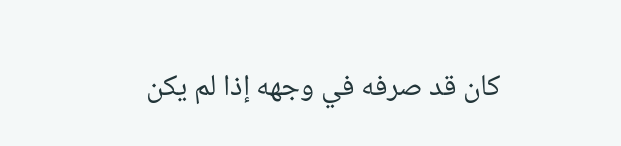كان قد صرفه في وجهه إذا لم يكن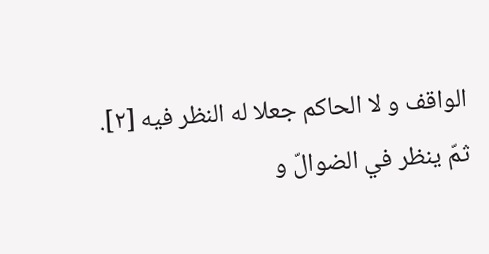الواقف و لا الحاكم جعلا له النظر فيه [٢].
ثمّ ينظر في الضوالّ و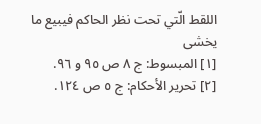اللقط الّتي تحت نظر الحاكم فيبيع ما يخشى
[١] المبسوط: ج ٨ ص ٩٥ و ٩٦.
[٢] تحرير الأحكام: ج ٥ ص ١٢٤.